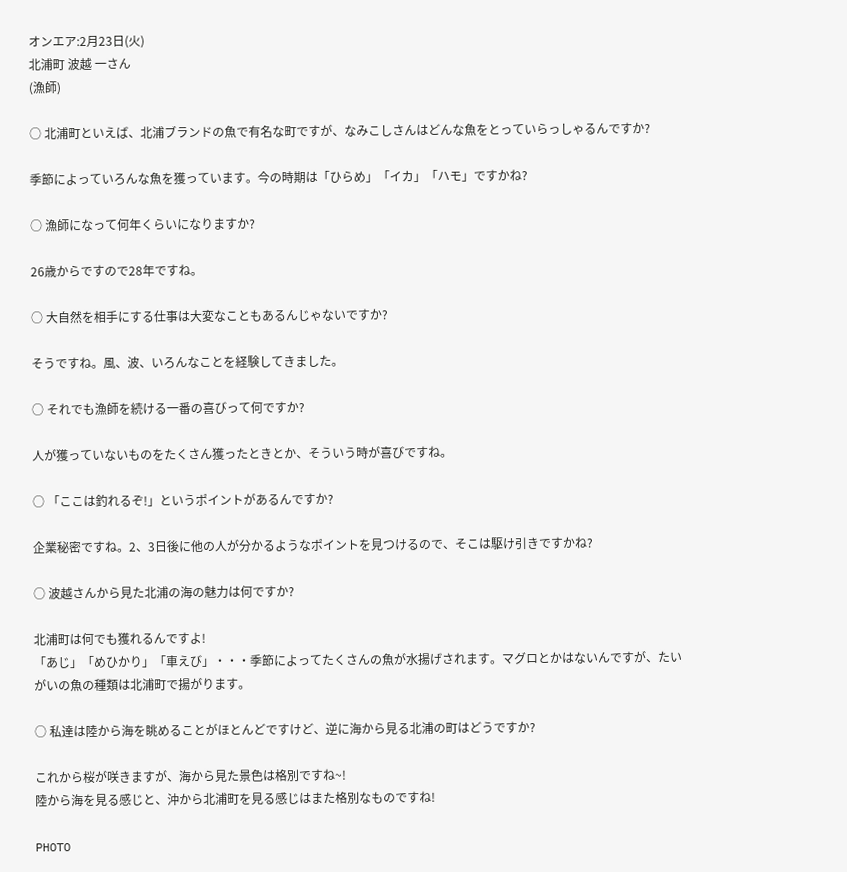オンエア:2月23日(火)
北浦町 波越 一さん
(漁師)

○ 北浦町といえば、北浦ブランドの魚で有名な町ですが、なみこしさんはどんな魚をとっていらっしゃるんですか?

季節によっていろんな魚を獲っています。今の時期は「ひらめ」「イカ」「ハモ」ですかね?

○ 漁師になって何年くらいになりますか?

26歳からですので28年ですね。

○ 大自然を相手にする仕事は大変なこともあるんじゃないですか?

そうですね。風、波、いろんなことを経験してきました。

○ それでも漁師を続ける一番の喜びって何ですか?

人が獲っていないものをたくさん獲ったときとか、そういう時が喜びですね。

○ 「ここは釣れるぞ!」というポイントがあるんですか?

企業秘密ですね。2、3日後に他の人が分かるようなポイントを見つけるので、そこは駆け引きですかね?

○ 波越さんから見た北浦の海の魅力は何ですか?

北浦町は何でも獲れるんですよ!
「あじ」「めひかり」「車えび」・・・季節によってたくさんの魚が水揚げされます。マグロとかはないんですが、たいがいの魚の種類は北浦町で揚がります。

○ 私達は陸から海を眺めることがほとんどですけど、逆に海から見る北浦の町はどうですか?

これから桜が咲きますが、海から見た景色は格別ですね~!
陸から海を見る感じと、沖から北浦町を見る感じはまた格別なものですね!

PHOTO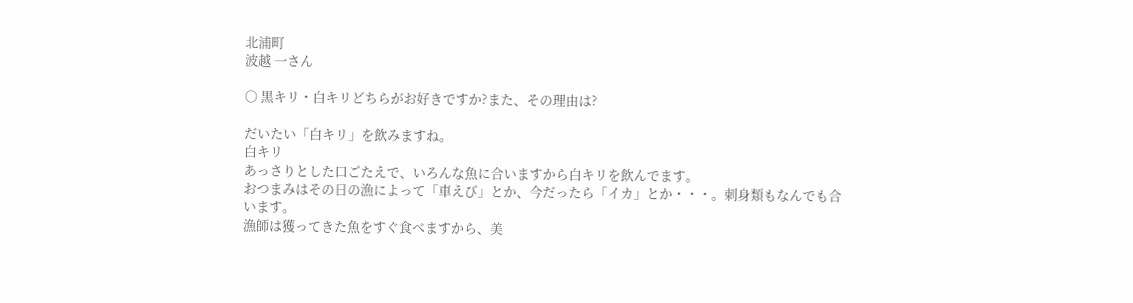北浦町
波越 一さん

○ 黒キリ・白キリどちらがお好きですか?また、その理由は?

だいたい「白キリ」を飲みますね。
白キリ
あっさりとした口ごたえで、いろんな魚に合いますから白キリを飲んでます。
おつまみはその日の漁によって「車えび」とか、今だったら「イカ」とか・・・。刺身類もなんでも合います。
漁師は獲ってきた魚をすぐ食べますから、美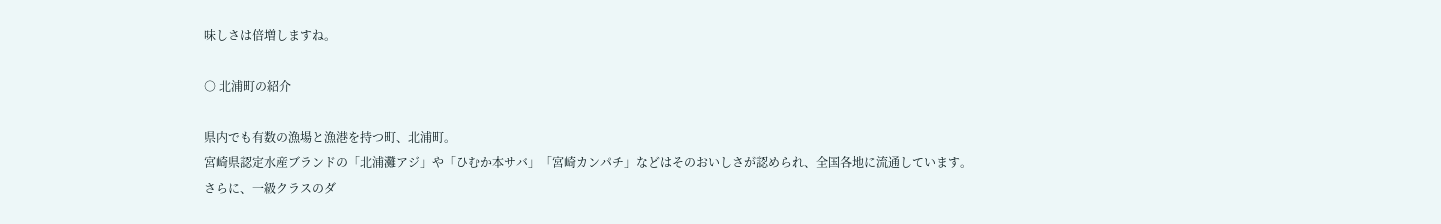味しさは倍増しますね。

○ 北浦町の紹介

県内でも有数の漁場と漁港を持つ町、北浦町。
宮崎県認定水産ブランドの「北浦灘アジ」や「ひむか本サバ」「宮崎カンパチ」などはそのおいしさが認められ、全国各地に流通しています。
さらに、一級クラスのダ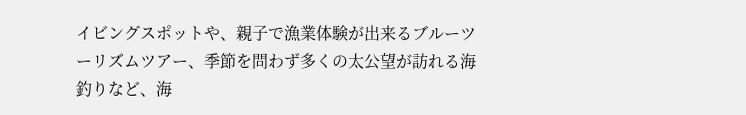イビングスポットや、親子で漁業体験が出来るブルーツーリズムツアー、季節を問わず多くの太公望が訪れる海釣りなど、海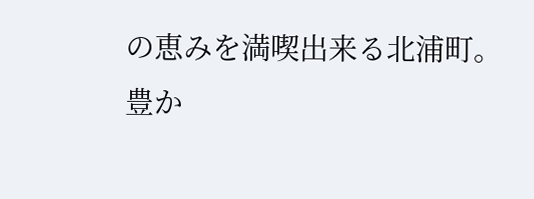の恵みを満喫出来る北浦町。
豊か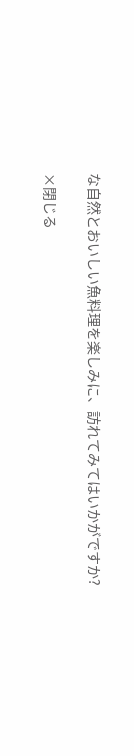な自然とおいしい魚料理を楽しみに、訪れてみてはいかがですか?

×閉じる